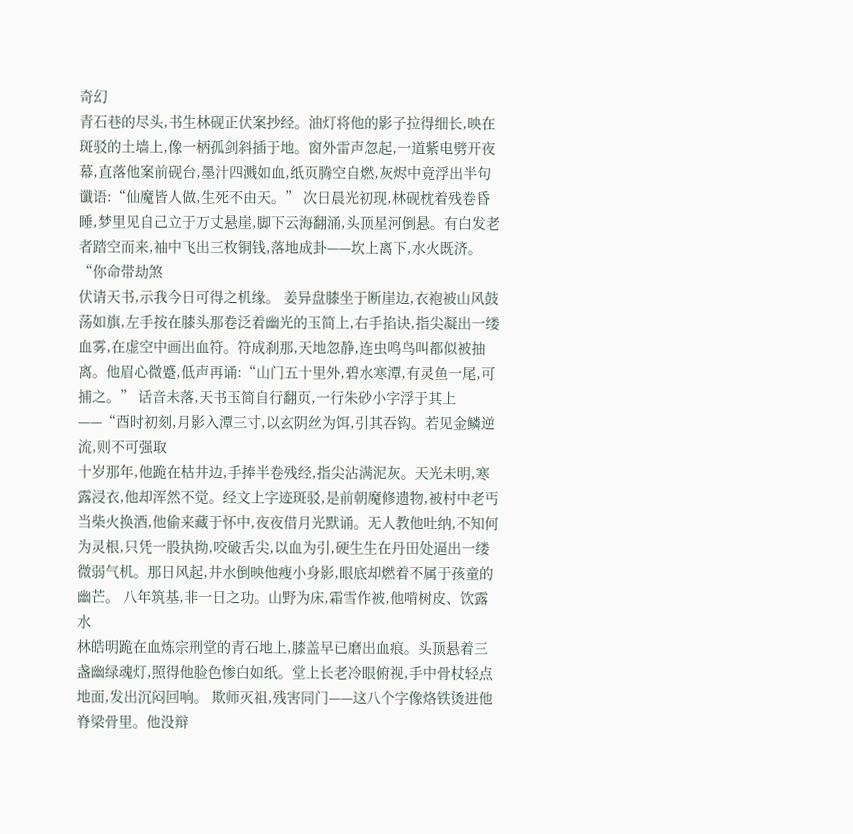奇幻
青石巷的尽头,书生林砚正伏案抄经。油灯将他的影子拉得细长,映在斑驳的土墙上,像一柄孤剑斜插于地。窗外雷声忽起,一道紫电劈开夜幕,直落他案前砚台,墨汁四溅如血,纸页腾空自燃,灰烬中竟浮出半句谶语:“仙魔皆人做,生死不由天。” 次日晨光初现,林砚枕着残卷昏睡,梦里见自己立于万丈悬崖,脚下云海翻涌,头顶星河倒悬。有白发老者踏空而来,袖中飞出三枚铜钱,落地成卦——坎上离下,水火既济。“你命带劫煞
伏请天书,示我今日可得之机缘。 姜异盘膝坐于断崖边,衣袍被山风鼓荡如旗,左手按在膝头那卷泛着幽光的玉简上,右手掐诀,指尖凝出一缕血雾,在虚空中画出血符。符成刹那,天地忽静,连虫鸣鸟叫都似被抽离。他眉心微蹙,低声再诵:“山门五十里外,碧水寒潭,有灵鱼一尾,可捕之。” 话音未落,天书玉简自行翻页,一行朱砂小字浮于其上——“酉时初刻,月影入潭三寸,以玄阴丝为饵,引其吞钩。若见金鳞逆流,则不可强取
十岁那年,他跪在枯井边,手捧半卷残经,指尖沾满泥灰。天光未明,寒露浸衣,他却浑然不觉。经文上字迹斑驳,是前朝魔修遗物,被村中老丐当柴火换酒,他偷来藏于怀中,夜夜借月光默诵。无人教他吐纳,不知何为灵根,只凭一股执拗,咬破舌尖,以血为引,硬生生在丹田处逼出一缕微弱气机。那日风起,井水倒映他瘦小身影,眼底却燃着不属于孩童的幽芒。 八年筑基,非一日之功。山野为床,霜雪作被,他啃树皮、饮露水
林皓明跪在血炼宗刑堂的青石地上,膝盖早已磨出血痕。头顶悬着三盏幽绿魂灯,照得他脸色惨白如纸。堂上长老冷眼俯视,手中骨杖轻点地面,发出沉闷回响。 欺师灭祖,残害同门——这八个字像烙铁烫进他脊梁骨里。他没辩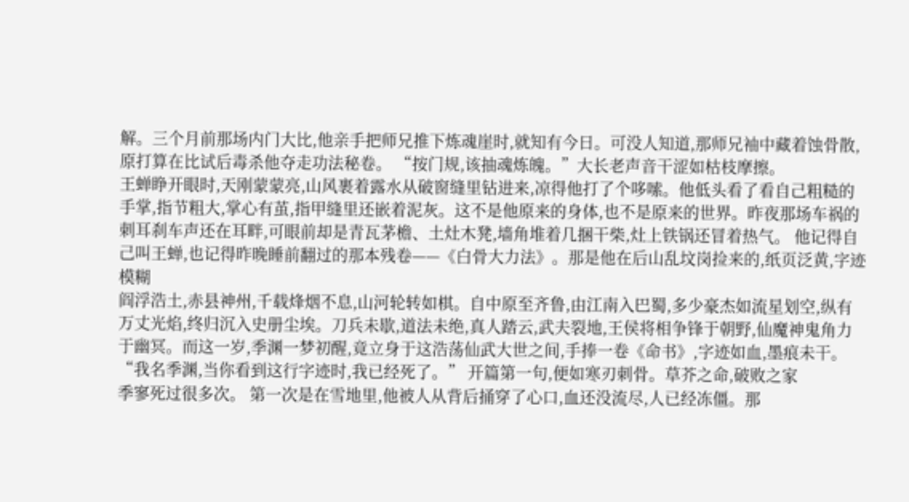解。三个月前那场内门大比,他亲手把师兄推下炼魂崖时,就知有今日。可没人知道,那师兄袖中藏着蚀骨散,原打算在比试后毒杀他夺走功法秘卷。 “按门规,该抽魂炼魄。”大长老声音干涩如枯枝摩擦。
王蝉睁开眼时,天刚蒙蒙亮,山风裹着露水从破窗缝里钻进来,凉得他打了个哆嗦。他低头看了看自己粗糙的手掌,指节粗大,掌心有茧,指甲缝里还嵌着泥灰。这不是他原来的身体,也不是原来的世界。昨夜那场车祸的刺耳刹车声还在耳畔,可眼前却是青瓦茅檐、土灶木凳,墙角堆着几捆干柴,灶上铁锅还冒着热气。 他记得自己叫王蝉,也记得昨晚睡前翻过的那本残卷——《白骨大力法》。那是他在后山乱坟岗捡来的,纸页泛黄,字迹模糊
阎浮浩土,赤县神州,千载烽烟不息,山河轮转如棋。自中原至齐鲁,由江南入巴蜀,多少豪杰如流星划空,纵有万丈光焰,终归沉入史册尘埃。刀兵未歇,道法未绝,真人踏云,武夫裂地,王侯将相争锋于朝野,仙魔神鬼角力于幽冥。而这一岁,季渊一梦初醒,竟立身于这浩荡仙武大世之间,手捧一卷《命书》,字迹如血,墨痕未干。 “我名季渊,当你看到这行字迹时,我已经死了。” 开篇第一句,便如寒刃刺骨。草芥之命,破败之家
季寥死过很多次。 第一次是在雪地里,他被人从背后捅穿了心口,血还没流尽,人已经冻僵。那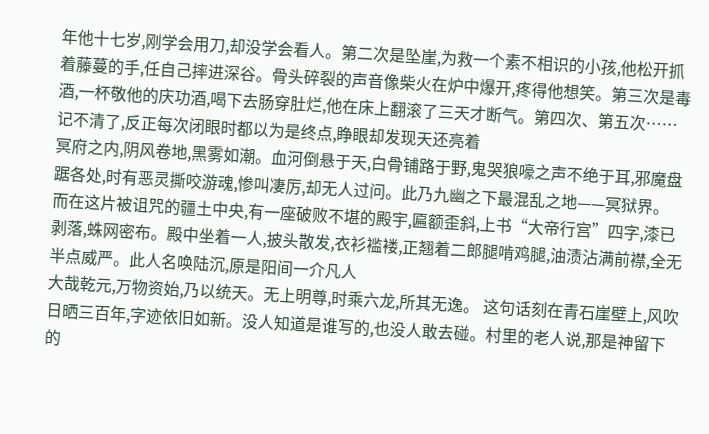年他十七岁,刚学会用刀,却没学会看人。第二次是坠崖,为救一个素不相识的小孩,他松开抓着藤蔓的手,任自己摔进深谷。骨头碎裂的声音像柴火在炉中爆开,疼得他想笑。第三次是毒酒,一杯敬他的庆功酒,喝下去肠穿肚烂,他在床上翻滚了三天才断气。第四次、第五次……记不清了,反正每次闭眼时都以为是终点,睁眼却发现天还亮着
冥府之内,阴风卷地,黑雾如潮。血河倒悬于天,白骨铺路于野,鬼哭狼嚎之声不绝于耳,邪魔盘踞各处,时有恶灵撕咬游魂,惨叫凄厉,却无人过问。此乃九幽之下最混乱之地——冥狱界。 而在这片被诅咒的疆土中央,有一座破败不堪的殿宇,匾额歪斜,上书“大帝行宫”四字,漆已剥落,蛛网密布。殿中坐着一人,披头散发,衣衫褴褛,正翘着二郎腿啃鸡腿,油渍沾满前襟,全无半点威严。此人名唤陆沉,原是阳间一介凡人
大哉乾元,万物资始,乃以统天。无上明尊,时乘六龙,所其无逸。 这句话刻在青石崖壁上,风吹日晒三百年,字迹依旧如新。没人知道是谁写的,也没人敢去碰。村里的老人说,那是神留下的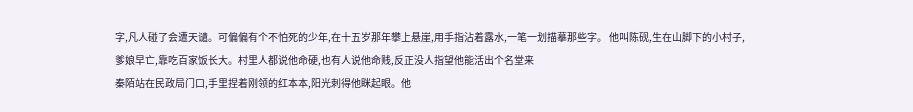字,凡人碰了会遭天谴。可偏偏有个不怕死的少年,在十五岁那年攀上悬崖,用手指沾着露水,一笔一划描摹那些字。 他叫陈砚,生在山脚下的小村子,爹娘早亡,靠吃百家饭长大。村里人都说他命硬,也有人说他命贱,反正没人指望他能活出个名堂来
秦陌站在民政局门口,手里捏着刚领的红本本,阳光刺得他眯起眼。他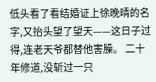低头看了看结婚证上徐晚晴的名字,又抬头望了望天——这日子过得,连老天爷都替他害臊。 二十年修道,没斩过一只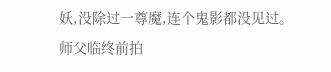妖,没除过一尊魔,连个鬼影都没见过。师父临终前拍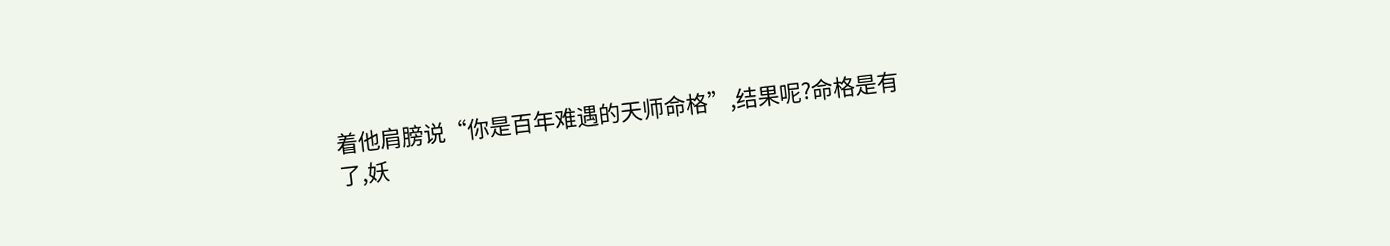着他肩膀说“你是百年难遇的天师命格”,结果呢?命格是有了,妖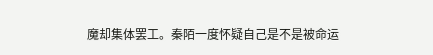魔却集体罢工。秦陌一度怀疑自己是不是被命运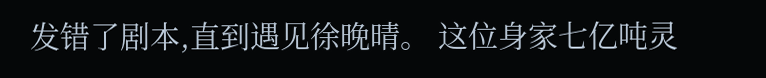发错了剧本,直到遇见徐晚晴。 这位身家七亿吨灵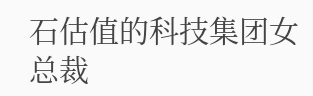石估值的科技集团女总裁